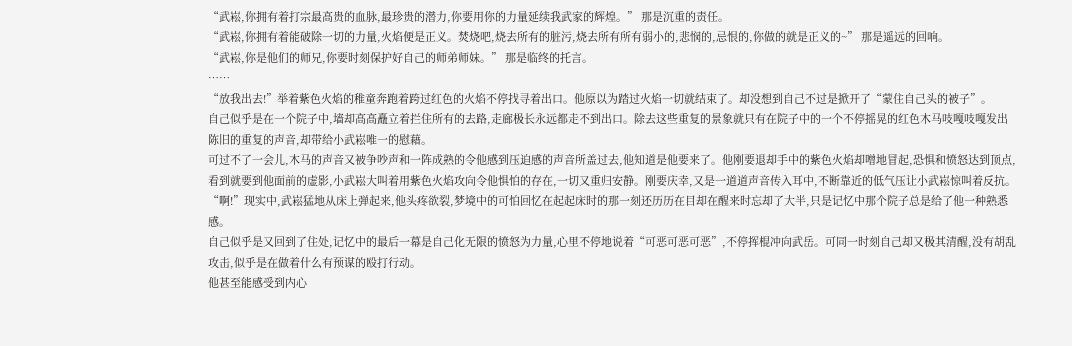“武崧,你拥有着打宗最高贵的血脉,最珍贵的潜力,你要用你的力量延续我武家的辉煌。” 那是沉重的责任。
“武崧,你拥有着能破除一切的力量,火焰便是正义。焚烧吧,烧去所有的脏污,烧去所有所有弱小的,悲悯的,忌恨的,你做的就是正义的~” 那是遥远的回响。
“武崧,你是他们的师兄,你要时刻保护好自己的师弟师妹。” 那是临终的托言。
……
“放我出去!”举着紫色火焰的稚童奔跑着跨过红色的火焰不停找寻着出口。他原以为踏过火焰一切就结束了。却没想到自己不过是掀开了“蒙住自己头的被子”。
自己似乎是在一个院子中,墙却高高矗立着拦住所有的去路,走廊极长永远都走不到出口。除去这些重复的景象就只有在院子中的一个不停摇晃的红色木马吱嘎吱嘎发出陈旧的重复的声音,却带给小武崧唯一的慰藉。
可过不了一会儿,木马的声音又被争吵声和一阵成熟的令他感到压迫感的声音所盖过去,他知道是他要来了。他刚要退却手中的紫色火焰却噌地冒起,恐惧和愤怒达到顶点,看到就要到他面前的虚影,小武崧大叫着用紫色火焰攻向令他惧怕的存在,一切又重归安静。刚要庆幸,又是一道道声音传入耳中,不断靠近的低气压让小武崧惊叫着反抗。
“啊!”现实中,武崧猛地从床上弹起来,他头疼欲裂,梦境中的可怕回忆在起起床时的那一刻还历历在目却在醒来时忘却了大半,只是记忆中那个院子总是给了他一种熟悉感。
自己似乎是又回到了住处,记忆中的最后一幕是自己化无限的愤怒为力量,心里不停地说着“可恶可恶可恶”,不停挥棍冲向武岳。可同一时刻自己却又极其清醒,没有胡乱攻击,似乎是在做着什么有预谋的殴打行动。
他甚至能感受到内心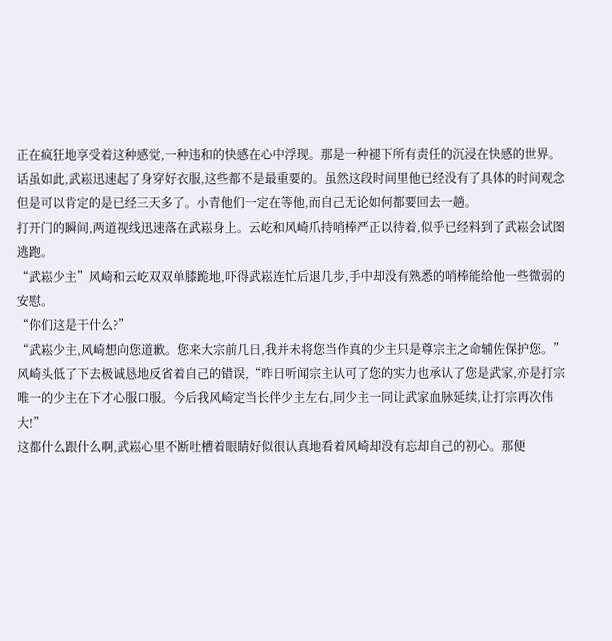正在疯狂地享受着这种感觉,一种违和的快感在心中浮现。那是一种褪下所有责任的沉浸在快感的世界。
话虽如此,武崧迅速起了身穿好衣服,这些都不是最重要的。虽然这段时间里他已经没有了具体的时间观念但是可以肯定的是已经三天多了。小青他们一定在等他,而自己无论如何都要回去一趟。
打开门的瞬间,两道视线迅速落在武崧身上。云屹和风崎爪持哨棒严正以待着,似乎已经料到了武崧会试图逃跑。
“武崧少主”风崎和云屹双双单膝跪地,吓得武崧连忙后退几步,手中却没有熟悉的哨棒能给他一些微弱的安慰。
“你们这是干什么?”
“武崧少主,风崎想向您道歉。您来大宗前几日,我并未将您当作真的少主只是尊宗主之命辅佐保护您。” 风崎头低了下去极诚恳地反省着自己的错误,“昨日听闻宗主认可了您的实力也承认了您是武家,亦是打宗唯一的少主在下才心服口服。今后我风崎定当长伴少主左右,同少主一同让武家血脉延续,让打宗再次伟大!”
这都什么跟什么啊,武崧心里不断吐槽着眼睛好似很认真地看着风崎却没有忘却自己的初心。那便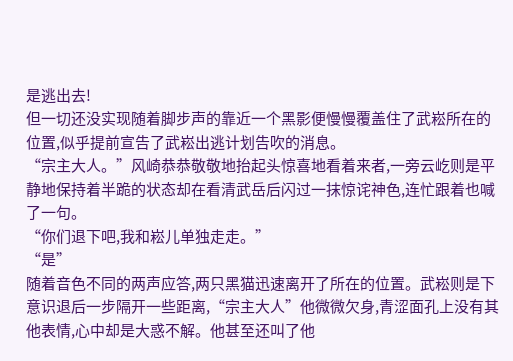是逃出去!
但一切还没实现随着脚步声的靠近一个黑影便慢慢覆盖住了武崧所在的位置,似乎提前宣告了武崧出逃计划告吹的消息。
“宗主大人。”风崎恭恭敬敬地抬起头惊喜地看着来者,一旁云屹则是平静地保持着半跪的状态却在看清武岳后闪过一抹惊诧神色,连忙跟着也喊了一句。
“你们退下吧,我和崧儿单独走走。”
“是”
随着音色不同的两声应答,两只黑猫迅速离开了所在的位置。武崧则是下意识退后一步隔开一些距离,“宗主大人”他微微欠身,青涩面孔上没有其他表情,心中却是大惑不解。他甚至还叫了他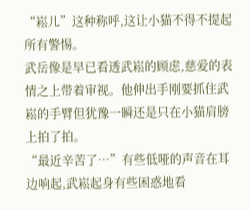“崧儿”这种称呼,这让小猫不得不提起所有警惕。
武岳像是早已看透武崧的顾虑,慈爱的表情之上带着审视。他伸出手刚要抓住武崧的手臂但犹豫一瞬还是只在小猫肩膀上拍了拍。
“最近辛苦了…”有些低哑的声音在耳边响起,武崧起身有些困惑地看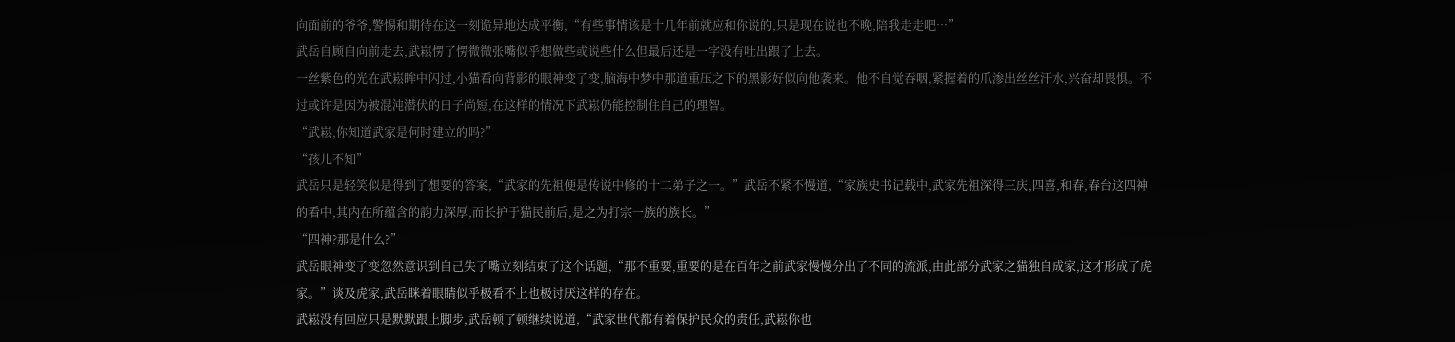向面前的爷爷,警惕和期待在这一刻诡异地达成平衡,“有些事情该是十几年前就应和你说的,只是现在说也不晚,陪我走走吧…”
武岳自顾自向前走去,武崧愣了愣微微张嘴似乎想做些或说些什么但最后还是一字没有吐出跟了上去。
一丝紫色的光在武崧眸中闪过,小猫看向背影的眼神变了变,脑海中梦中那道重压之下的黑影好似向他袭来。他不自觉吞咽,紧握着的爪渗出丝丝汗水,兴奋却畏惧。不过或许是因为被混沌潜伏的日子尚短,在这样的情况下武崧仍能控制住自己的理智。
“武崧,你知道武家是何时建立的吗?”
“孩儿不知”
武岳只是轻笑似是得到了想要的答案,“武家的先祖便是传说中修的十二弟子之一。”武岳不紧不慢道,“家族史书记载中,武家先祖深得三庆,四喜,和春,春台这四神的看中,其内在所蕴含的韵力深厚,而长护于猫民前后,是之为打宗一族的族长。”
“四神?那是什么?”
武岳眼神变了变忽然意识到自己失了嘴立刻结束了这个话题,“那不重要,重要的是在百年之前武家慢慢分出了不同的流派,由此部分武家之猫独自成家,这才形成了虎家。”谈及虎家,武岳眯着眼睛似乎极看不上也极讨厌这样的存在。
武崧没有回应只是默默跟上脚步,武岳顿了顿继续说道,“武家世代都有着保护民众的责任,武崧你也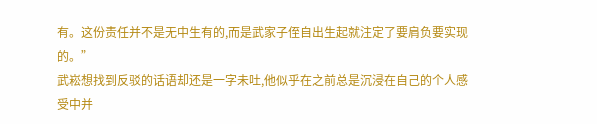有。这份责任并不是无中生有的,而是武家子侄自出生起就注定了要肩负要实现的。”
武崧想找到反驳的话语却还是一字未吐,他似乎在之前总是沉浸在自己的个人感受中并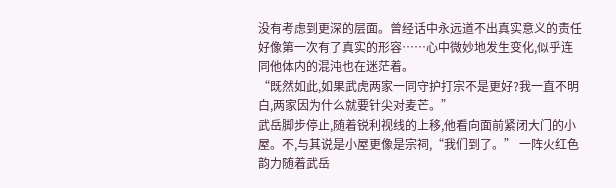没有考虑到更深的层面。曾经话中永远道不出真实意义的责任好像第一次有了真实的形容……心中微妙地发生变化,似乎连同他体内的混沌也在迷茫着。
“既然如此,如果武虎两家一同守护打宗不是更好?我一直不明白,两家因为什么就要针尖对麦芒。”
武岳脚步停止,随着锐利视线的上移,他看向面前紧闭大门的小屋。不,与其说是小屋更像是宗祠,“我们到了。” 一阵火红色韵力随着武岳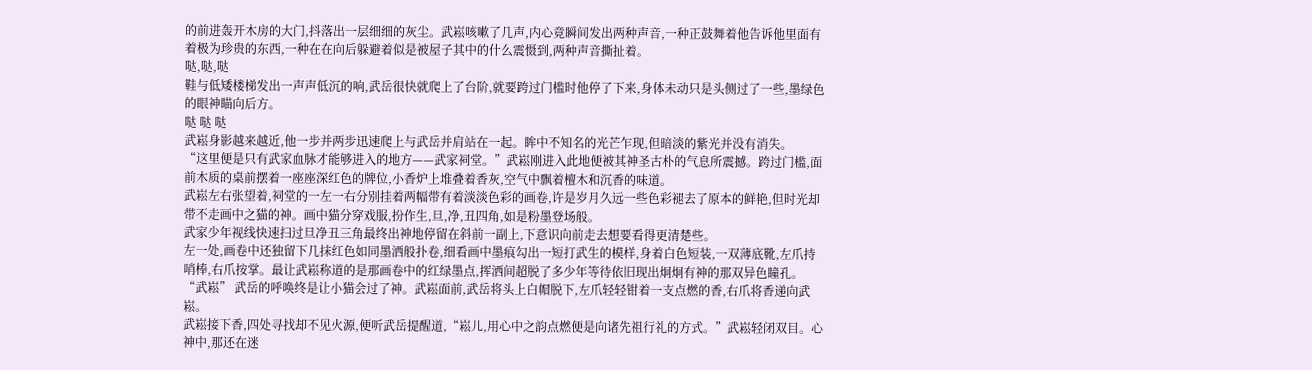的前进轰开木房的大门,抖落出一层细细的灰尘。武崧咳嗽了几声,内心竟瞬间发出两种声音,一种正鼓舞着他告诉他里面有着极为珍贵的东西,一种在在向后躲避着似是被屋子其中的什么震慑到,两种声音撕扯着。
哒,哒,哒
鞋与低矮楼梯发出一声声低沉的响,武岳很快就爬上了台阶,就要跨过门槛时他停了下来,身体未动只是头侧过了一些,墨绿色的眼神瞄向后方。
哒 哒 哒
武崧身影越来越近,他一步并两步迅速爬上与武岳并肩站在一起。眸中不知名的光芒乍现,但暗淡的紫光并没有消失。
“这里便是只有武家血脉才能够进入的地方——武家祠堂。”武崧刚进入此地便被其神圣古朴的气息所震撼。跨过门槛,面前木质的桌前摆着一座座深红色的牌位,小香炉上堆叠着香灰,空气中飘着檀木和沉香的味道。
武崧左右张望着,祠堂的一左一右分别挂着两幅带有着淡淡色彩的画卷,许是岁月久远一些色彩褪去了原本的鲜艳,但时光却带不走画中之猫的神。画中猫分穿戏服,扮作生,旦,净,丑四角,如是粉墨登场般。
武家少年视线快速扫过旦净丑三角最终出神地停留在斜前一副上,下意识向前走去想要看得更清楚些。
左一处,画卷中还独留下几抹红色如同墨洒般扑卷,细看画中墨痕勾出一短打武生的模样,身着白色短装,一双薄底靴,左爪持哨棒,右爪按掌。最让武崧称道的是那画卷中的红绿墨点,挥洒间超脱了多少年等待依旧现出炯炯有神的那双异色瞳孔。
“武崧” 武岳的呼唤终是让小猫会过了神。武崧面前,武岳将头上白帽脱下,左爪轻轻钳着一支点燃的香,右爪将香递向武崧。
武崧接下香,四处寻找却不见火源,便听武岳提醒道,“崧儿,用心中之韵点燃便是向诸先祖行礼的方式。”武崧轻闭双目。心神中,那还在迷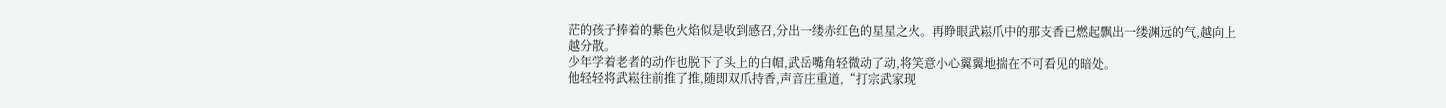茫的孩子捧着的紫色火焰似是收到感召,分出一缕赤红色的星星之火。再睁眼武崧爪中的那支香已燃起飘出一缕渊远的气,越向上越分散。
少年学着老者的动作也脱下了头上的白帽,武岳嘴角轻微动了动,将笑意小心翼翼地揣在不可看见的暗处。
他轻轻将武崧往前推了推,随即双爪持香,声音庄重道,“打宗武家现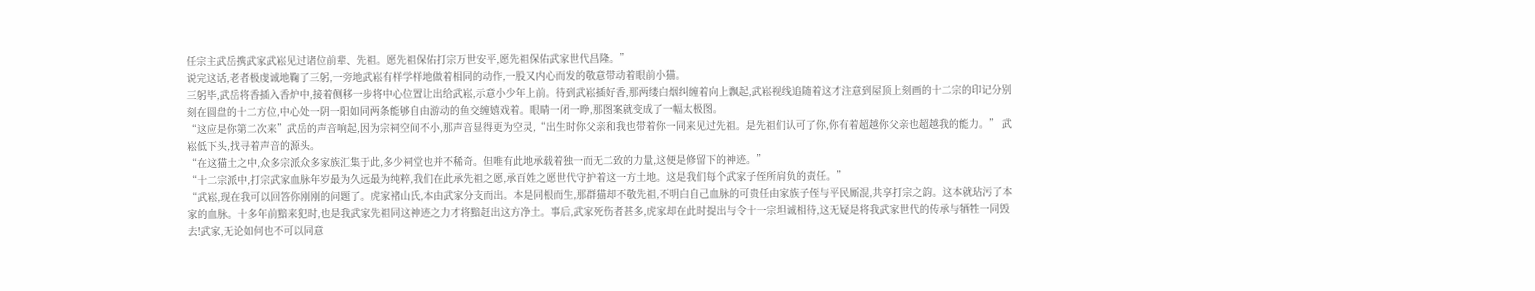任宗主武岳携武家武崧见过诸位前辈、先祖。愿先祖保佑打宗万世安平,愿先祖保佑武家世代昌隆。”
说完这话,老者极虔诚地鞠了三躬,一旁地武崧有样学样地做着相同的动作,一股又内心而发的敬意带动着眼前小猫。
三躬毕,武岳将香插入香炉中,接着侧移一步将中心位置让出给武崧,示意小少年上前。待到武崧插好香,那两缕白烟纠缠着向上飘起,武崧视线追随着这才注意到屋顶上刻画的十二宗的印记分别刻在圆盘的十二方位,中心处一阴一阳如同两条能够自由游动的鱼交缠嬉戏着。眼睛一闭一睁,那图案就变成了一幅太极图。
“这应是你第二次来”武岳的声音响起,因为宗祠空间不小,那声音显得更为空灵,“出生时你父亲和我也带着你一同来见过先祖。是先祖们认可了你,你有着超越你父亲也超越我的能力。” 武崧低下头,找寻着声音的源头。
“在这猫土之中,众多宗派众多家族汇集于此,多少祠堂也并不稀奇。但唯有此地承载着独一而无二致的力量,这便是修留下的神迹。”
“十二宗派中,打宗武家血脉年岁最为久远最为纯粹,我们在此承先祖之愿,承百姓之愿世代守护着这一方土地。这是我们每个武家子侄所肩负的责任。”
“武崧,现在我可以回答你刚刚的问题了。虎家褚山氏,本由武家分支而出。本是同根而生,那群猫却不敬先祖,不明白自己血脉的可贵任由家族子侄与平民厮混,共享打宗之韵。这本就玷污了本家的血脉。十多年前黯来犯时,也是我武家先祖同这神迹之力才将黯赶出这方净土。事后,武家死伤者甚多,虎家却在此时提出与令十一宗坦诚相待,这无疑是将我武家世代的传承与牺牲一同毁去!武家,无论如何也不可以同意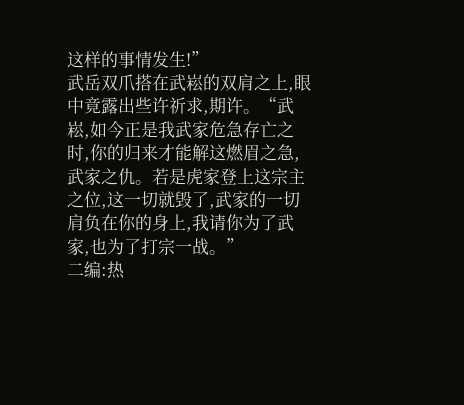这样的事情发生!”
武岳双爪搭在武崧的双肩之上,眼中竟露出些许祈求,期许。“武崧,如今正是我武家危急存亡之时,你的归来才能解这燃眉之急,武家之仇。若是虎家登上这宗主之位,这一切就毁了,武家的一切肩负在你的身上,我请你为了武家,也为了打宗一战。”
二编:热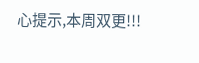心提示,本周双更!!!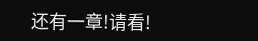还有一章!请看!